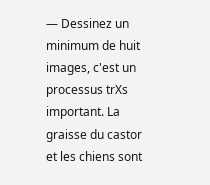— Dessinez un minimum de huit images, c'est un processus trХs important. La graisse du castor et les chiens sont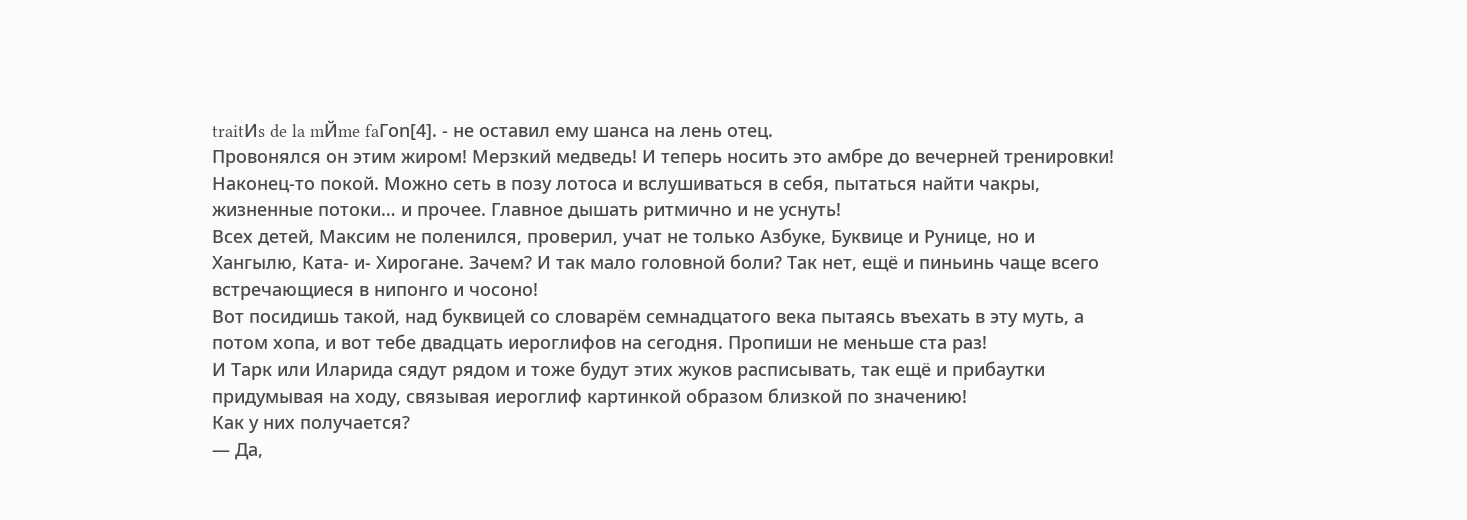traitИs de la mЙme faГon[4]. - не оставил ему шанса на лень отец.
Провонялся он этим жиром! Мерзкий медведь! И теперь носить это амбре до вечерней тренировки!
Наконец-то покой. Можно сеть в позу лотоса и вслушиваться в себя, пытаться найти чакры, жизненные потоки… и прочее. Главное дышать ритмично и не уснуть!
Всех детей, Максим не поленился, проверил, учат не только Азбуке, Буквице и Рунице, но и Хангылю, Ката- и- Хирогане. Зачем? И так мало головной боли? Так нет, ещё и пиньинь чаще всего встречающиеся в нипонго и чосоно!
Вот посидишь такой, над буквицей со словарём семнадцатого века пытаясь въехать в эту муть, а потом хопа, и вот тебе двадцать иероглифов на сегодня. Пропиши не меньше ста раз!
И Тарк или Иларида сядут рядом и тоже будут этих жуков расписывать, так ещё и прибаутки придумывая на ходу, связывая иероглиф картинкой образом близкой по значению!
Как у них получается?
— Да,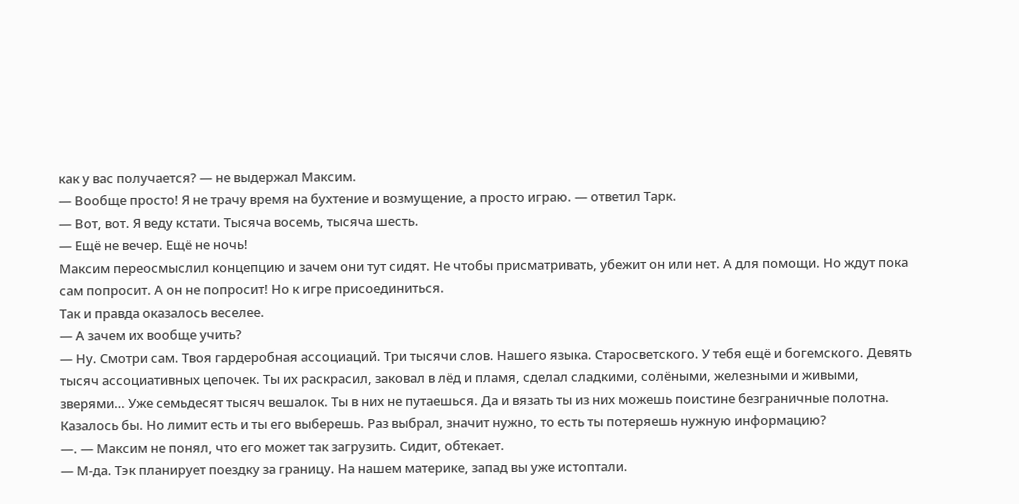как у вас получается? — не выдержал Максим.
— Вообще просто! Я не трачу время на бухтение и возмущение, а просто играю. — ответил Тарк.
— Вот, вот. Я веду кстати. Тысяча восемь, тысяча шесть.
— Ещё не вечер. Ещё не ночь!
Максим переосмыслил концепцию и зачем они тут сидят. Не чтобы присматривать, убежит он или нет. А для помощи. Но ждут пока сам попросит. А он не попросит! Но к игре присоединиться.
Так и правда оказалось веселее.
— А зачем их вообще учить?
— Ну. Смотри сам. Твоя гардеробная ассоциаций. Три тысячи слов. Нашего языка. Старосветского. У тебя ещё и богемского. Девять тысяч ассоциативных цепочек. Ты их раскрасил, заковал в лёд и пламя, сделал сладкими, солёными, железными и живыми, зверями… Уже семьдесят тысяч вешалок. Ты в них не путаешься. Да и вязать ты из них можешь поистине безграничные полотна. Казалось бы. Но лимит есть и ты его выберешь. Раз выбрал, значит нужно, то есть ты потеряешь нужную информацию?
—. — Максим не понял, что его может так загрузить. Сидит, обтекает.
— М-да. Тэк планирует поездку за границу. На нашем материке, запад вы уже истоптали.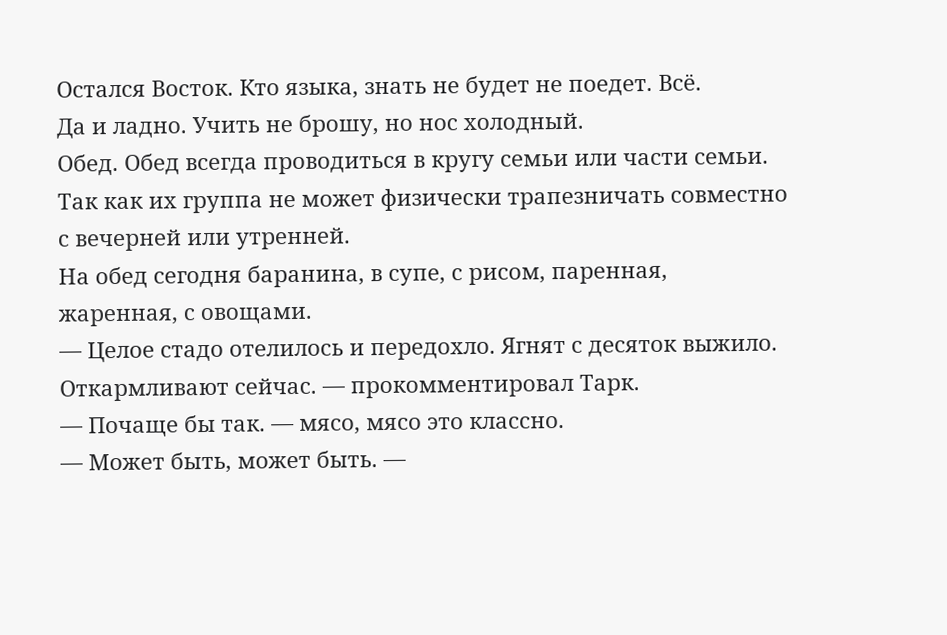Остался Восток. Кто языка, знать не будет не поедет. Всё.
Да и ладно. Учить не брошу, но нос холодный.
Обед. Обед всегда проводиться в кругу семьи или части семьи. Так как их группа не может физически трапезничать совместно с вечерней или утренней.
На обед сегодня баранина, в супе, с рисом, паренная, жаренная, с овощами.
— Целое стадо отелилось и передохло. Ягнят с десяток выжило. Откармливают сейчас. — прокомментировал Тарк.
— Почаще бы так. — мясо, мясо это классно.
— Может быть, может быть. —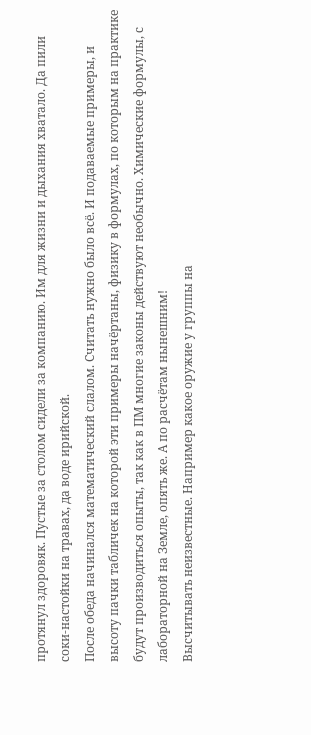протянул здоровяк. Пустые за столом сидели за компанию. Им для жизни и дыхания хватало. Да пили соки-настойки на травах, да воде ирийской.
После обеда начинался математический слалом. Считать нужно было всё. И подаваемые примеры, и высоту пачки табличек на которой эти примеры начёртаны, физику в формулах, по которым на практике будут производиться опыты, так как в ПМ многие законы действуют необычно. Химические формулы, с лабораторной на Земле, опять же. А по расчётам нынешним!
Высчитывать неизвестные. Например какое оружие у группы на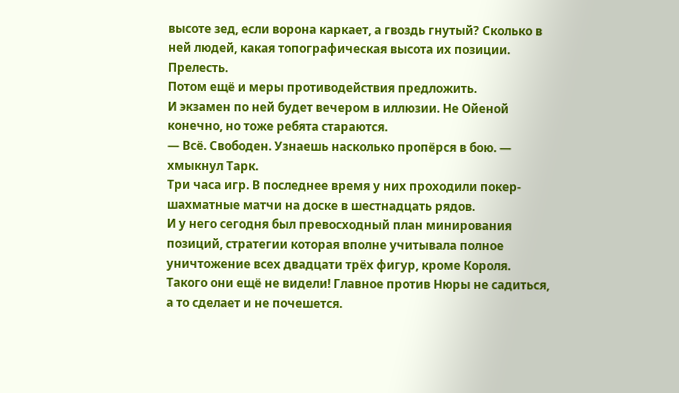высоте зед, если ворона каркает, а гвоздь гнутый? Сколько в ней людей, какая топографическая высота их позиции.
Прелесть.
Потом ещё и меры противодействия предложить.
И экзамен по ней будет вечером в иллюзии. Не Ойеной конечно, но тоже ребята стараются.
— Всё. Свободен. Узнаешь насколько пропёрся в бою. — хмыкнул Тарк.
Три часа игр. В последнее время у них проходили покер-шахматные матчи на доске в шестнадцать рядов.
И у него сегодня был превосходный план минирования позиций, стратегии которая вполне учитывала полное уничтожение всех двадцати трёх фигур, кроме Короля. Такого они ещё не видели! Главное против Нюры не садиться, а то сделает и не почешется.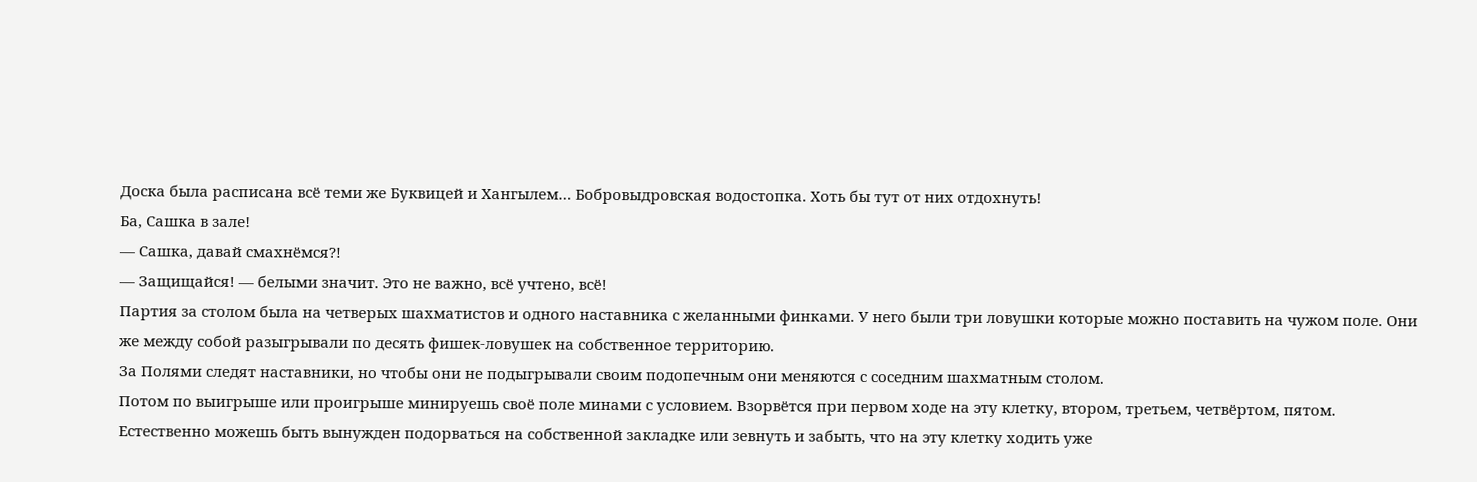Доска была расписана всё теми же Буквицей и Хангылем… Бобровыдровская водостопка. Хоть бы тут от них отдохнуть!
Ба, Сашка в зале!
— Сашка, давай смахнёмся?!
— Защищайся! — белыми значит. Это не важно, всё учтено, всё!
Партия за столом была на четверых шахматистов и одного наставника с желанными финками. У него были три ловушки которые можно поставить на чужом поле. Они же между собой разыгрывали по десять фишек-ловушек на собственное территорию.
За Полями следят наставники, но чтобы они не подыгрывали своим подопечным они меняются с соседним шахматным столом.
Потом по выигрыше или проигрыше минируешь своё поле минами с условием. Взорвётся при первом ходе на эту клетку, втором, третьем, четвёртом, пятом. Естественно можешь быть вынужден подорваться на собственной закладке или зевнуть и забыть, что на эту клетку ходить уже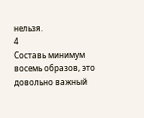нельзя.
4
Составь минимум восемь образов, это довольно важный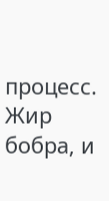процесс. Жир бобра, и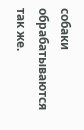собаки обрабатываются так же.